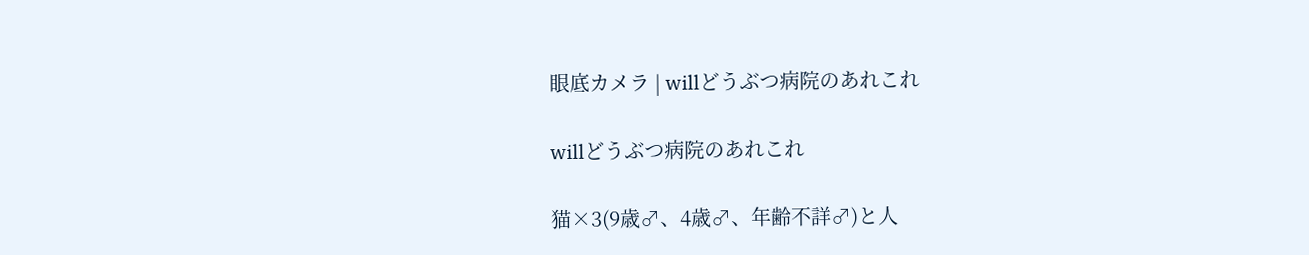眼底カメラ | willどうぶつ病院のあれこれ

willどうぶつ病院のあれこれ

猫×3(9歳♂、4歳♂、年齢不詳♂)と人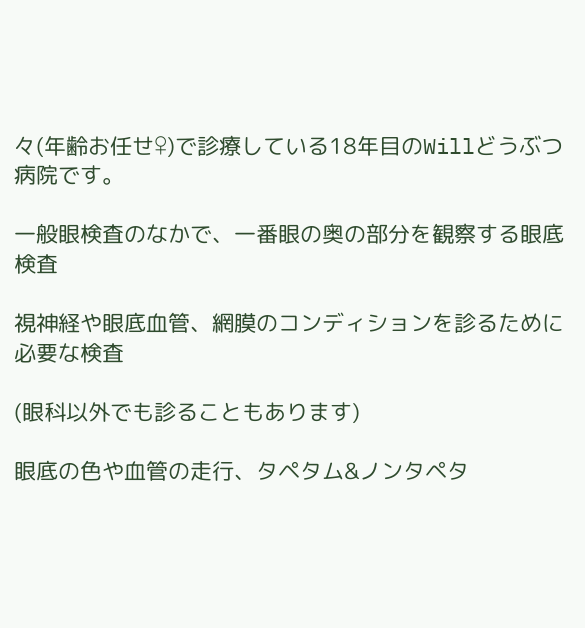々(年齢お任せ♀)で診療している18年目のWillどうぶつ病院です。

一般眼検査のなかで、一番眼の奥の部分を観察する眼底検査

視神経や眼底血管、網膜のコンディションを診るために必要な検査

(眼科以外でも診ることもあります)

眼底の色や血管の走行、タペタム&ノンタペタ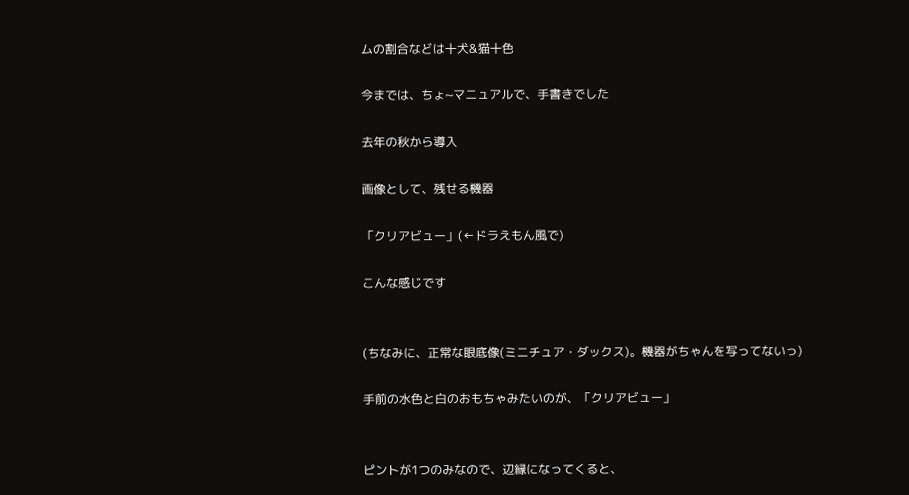ムの割合などは十犬&猫十色

今までは、ちょ~マニュアルで、手書きでした

去年の秋から導入

画像として、残せる機器

「クリアビュー」(←ドラえもん風で)

こんな感じです


(ちなみに、正常な眼底像(ミニチュア・ダックス)。機器がちゃんを写ってないっ)

手前の水色と白のおもちゃみたいのが、「クリアビュー」


ピントが1つのみなので、辺縁になってくると、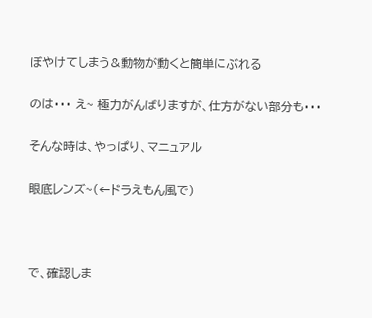ぼやけてしまう&動物が動くと簡単にぶれる

のは・・・ え~ 極力がんばりますが、仕方がない部分も・・・

そんな時は、やっぱり、マニュアル

眼底レンズ~(←ドラえもん風で)



で、確認しま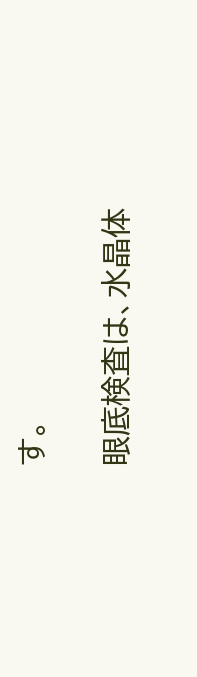す。

眼底検査は、水晶体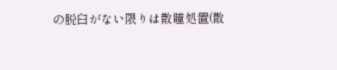の脱臼がない限りは散瞳処置(散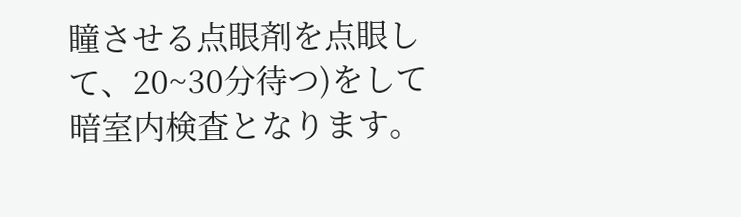瞳させる点眼剤を点眼して、20~30分待つ)をして
暗室内検査となります。